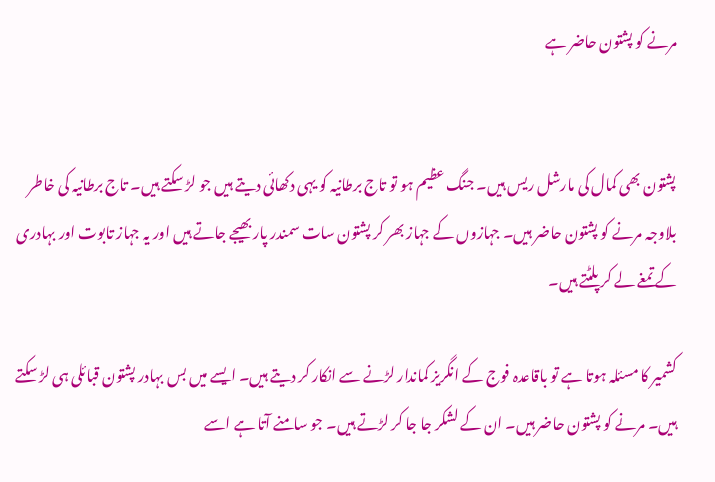مرنے کو پشتون حاضر ہے


پشتون بھی کمال کی مارشل ریس ہیں۔ جنگ عظیم ہو تو تاج برطانیہ کو یہی دکھائی دیتے ہیں جو لڑ سکتے ہیں۔ تاج برطانیہ کی خاطر بلاوجہ مرنے کو پشتون حاضر ہیں۔ جہازوں کے جہاز بھر کر پشتون سات سمندر پار بھیجے جاتے ہیں اور یہ جہاز تابوت اور بہادری کے تمغے لے کر پلٹتے ہیں۔

کشمیر کا مسئلہ ہوتا ہے تو باقاعدہ فوج کے انگریز کماندار لڑنے سے انکار کر دیتے ہیں۔ ایسے میں بس بہادر پشتون قبائلی ہی لڑ سکتے ہیں۔ مرنے کو پشتون حاضر ہیں۔ ان کے لشکر جا جا کر لڑتے ہیں۔ جو سامنے آتا ہے اسے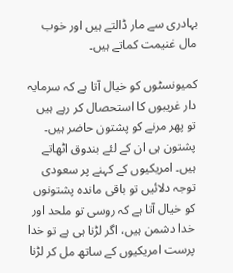بہادری سے مار ڈالتے ہیں اور خوب مال غنیمت کماتے ہیں۔

کمیونسٹوں کو خیال آتا ہے کہ سرمایہ دار غریبوں کا استحصال کر رہے ہیں تو پھر مرنے کو پشتون حاضر ہیں۔ پشتون ہی ان کے لئے بندوق اٹھاتے ہیں۔ امریکیوں کے کہنے پر سعودی توجہ دلائیں تو باقی ماندہ پشتونوں کو خیال آتا ہے کہ روسی تو ملحد اور خدا دشمن ہیں، اگر لڑنا ہی ہے تو خدا پرست امریکیوں کے ساتھ مل کر لڑنا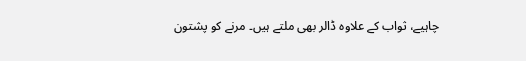چاہیے، ثواب کے علاوہ ڈالر بھی ملتے ہیں۔ مرنے کو پشتون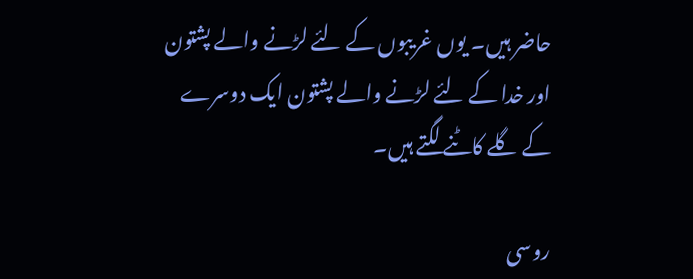حاضر ہیں۔ یوں غریبوں کے لئے لڑنے والے پشتون اور خدا کے لئے لڑنے والے پشتون ایک دوسرے کے گلے کاٹنے لگتے ہیں۔

روسی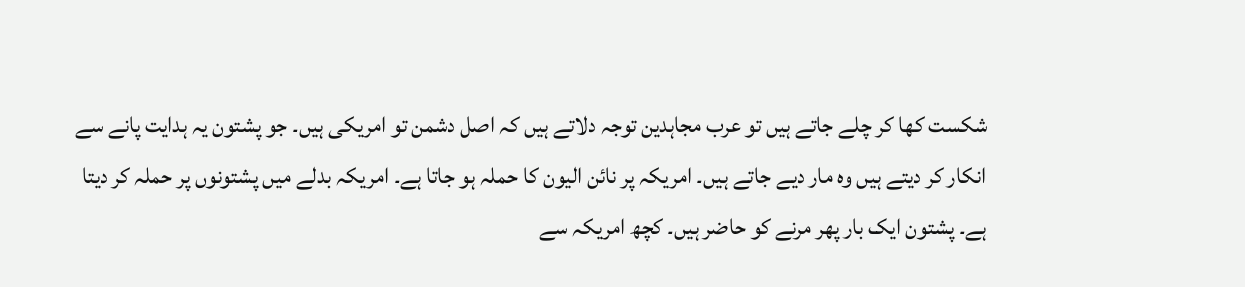شکست کھا کر چلے جاتے ہیں تو عرب مجاہدین توجہ دلاتے ہیں کہ اصل دشمن تو امریکی ہیں۔ جو پشتون یہ ہدایت پانے سے انکار کر دیتے ہیں وہ مار دیے جاتے ہیں۔ امریکہ پر نائن الیون کا حملہ ہو جاتا ہے۔ امریکہ بدلے میں پشتونوں پر حملہ کر دیتا ہے۔ پشتون ایک بار پھر مرنے کو حاضر ہیں۔ کچھ امریکہ سے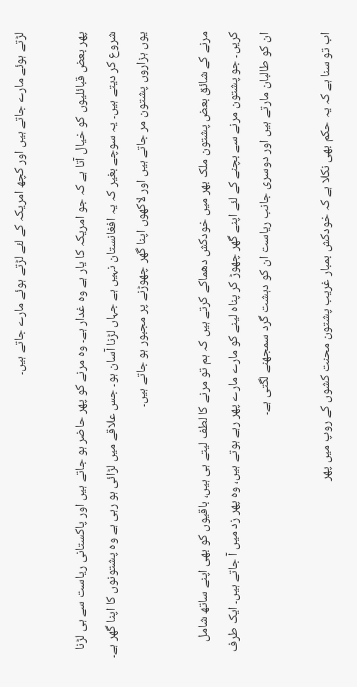لڑتے ہوئے مارے جاتے ہیں اور کچھ امریکہ کے لئے لڑتے ہوئے مارے جاتے ہیں۔

پھر بعض قبائلیوں کو خیال آتا ہے کہ جو امریکہ کا یار ہے وہ غدار ہے۔ وہ مرنے کو پھر حاضر ہو جاتے ہیں اور پاکستانی ریاست سے ہی لڑنا شروع کر دیتے ہیں۔ یہ سوچے بغیر کہ یہ افغانستان نہیں ہے جہاں لڑنا آسان ہو۔ جس علاقے میں لڑائی ہو رہی ہے وہ پشتونوں کا اپنا گھر ہے۔ یوں ہزاروں پشتون مر جاتے ہیں اور لاکھوں اپنا گھر چھوڑنے پر مجبور ہو جاتے ہیں۔

مرنے کے شائق بعض پشتون ملک بھر میں خودکش دھماکے کرتے ہیں کہ ہم تو مرنے کا لطف لیتے ہی ہیں، باقیوں کو بھی اپنے ساتھ شامل کریں۔ جو پشتون مرنے سے بچنے کے لئے اپنے گھر چھوڑ کر پناہ لینے کو مارے مارے پھر رہے ہوتے ہیں، وہ پھر زد میں آ جاتے ہیں۔ ایک طرف ان کو طالبان مارتے ہیں اور دوسری جانب ریاست ان کو دہشت گرد سمجھنے لگتی ہے۔

اب تو سنا ہے کہ یہ حکم بھی نکلا ہے کہ خودکش بمبار غریب پشتون محنت کشوں کے روپ میں پھر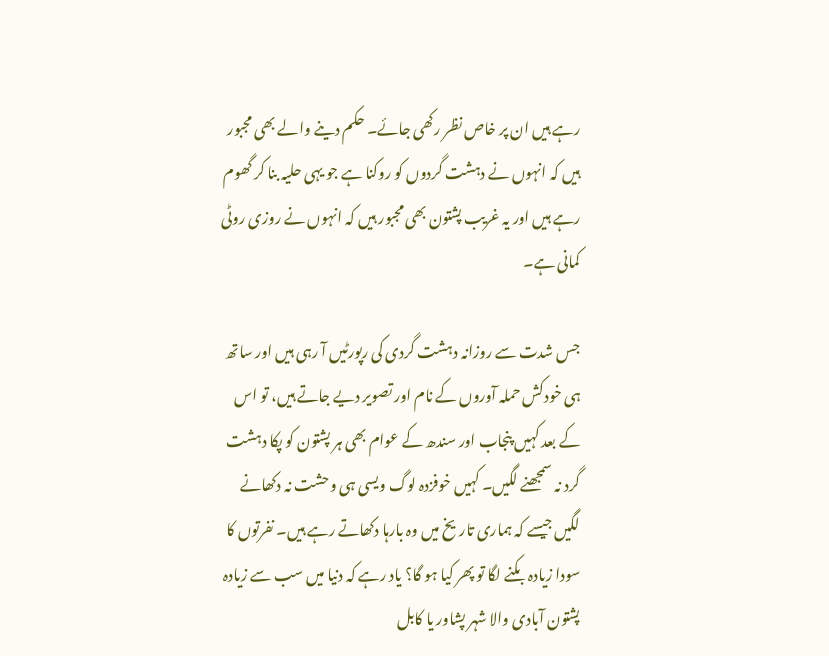رہے ہیں ان پر خاص نظر رکھی جائے۔ حکم دینے والے بھی مجبور ہیں کہ انہوں نے دہشت گردوں کو روکنا ہے جو یہی حلیہ بنا کر گھوم رہے ہیں اور یہ غریب پشتون بھی مجبور ہیں کہ انہوں نے روزی روٹی کمانی ہے۔

جس شدت سے روزانہ دہشت گردی کی رپورٹیں آ رہی ہیں اور ساتھ ہی خودکش حملہ آوروں کے نام اور تصویر دیے جاتے ہیں، تو اس کے بعد کہیں پنجاب اور سندھ کے عوام بھی ہر پشتون کو پکا دہشت گرد نہ سمجھنے لگیں۔ کہیں خوفزدہ لوگ ویسی ہی وحشت نہ دکھانے لگیں جیسے کہ ہماری تاریخ میں وہ بارہا دکھاتے رہے ہیں۔ نفرتوں کا سودا زیادہ بکنے لگا تو پھر کیا ہو گا؟ یاد رہے کہ دنیا میں سب سے زیادہ پشتون آبادی والا شہر پشاور یا کابل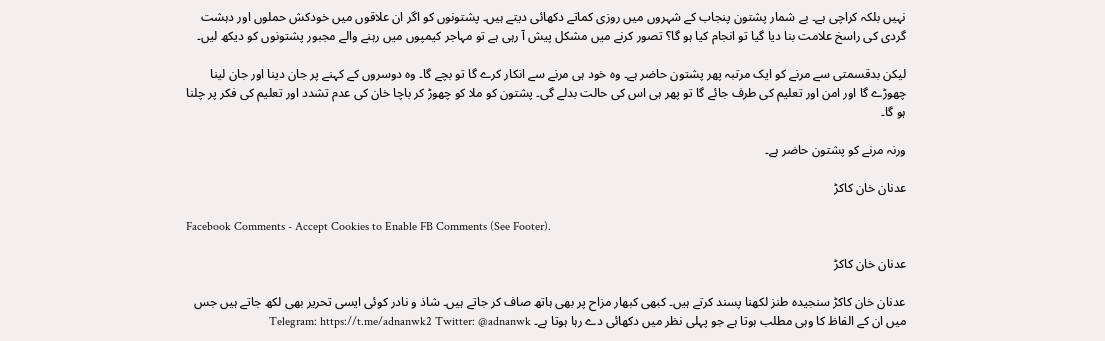نہیں بلکہ کراچی ہے۔ بے شمار پشتون پنجاب کے شہروں میں روزی کماتے دکھائی دیتے ہیں۔ پشتونوں کو اگر ان علاقوں میں خودکش حملوں اور دہشت گردی کی راسخ علامت بنا دیا گیا تو انجام کیا ہو گا؟ تصور کرنے میں مشکل پیش آ رہی ہے تو مہاجر کیمپوں میں رہنے والے مجبور پشتونوں کو دیکھ لیں۔

لیکن بدقسمتی سے مرنے کو ایک مرتبہ پھر پشتون حاضر ہے۔ وہ خود ہی مرنے سے انکار کرے گا تو بچے گا۔ وہ دوسروں کے کہنے پر جان دینا اور جان لینا چھوڑے گا اور امن اور تعلیم کی طرف جائے گا تو پھر ہی اس کی حالت بدلے گی۔ پشتون کو ملا کو چھوڑ کر باچا خان کی عدم تشدد اور تعلیم کی فکر پر چلنا ہو گا۔

ورنہ مرنے کو پشتون حاضر ہے۔

عدنان خان کاکڑ

Facebook Comments - Accept Cookies to Enable FB Comments (See Footer).

عدنان خان کاکڑ

عدنان خان کاکڑ سنجیدہ طنز لکھنا پسند کرتے ہیں۔ کبھی کبھار مزاح پر بھی ہاتھ صاف کر جاتے ہیں۔ شاذ و نادر کوئی ایسی تحریر بھی لکھ جاتے ہیں جس میں ان کے الفاظ کا وہی مطلب ہوتا ہے جو پہلی نظر میں دکھائی دے رہا ہوتا ہے۔ Telegram: https://t.me/adnanwk2 Twitter: @adnanwk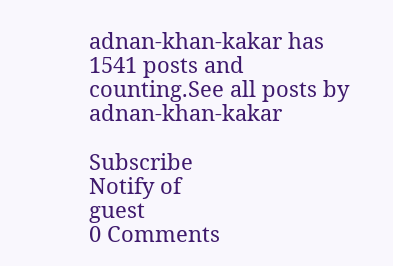adnan-khan-kakar has 1541 posts and counting.See all posts by adnan-khan-kakar

Subscribe
Notify of
guest
0 Comments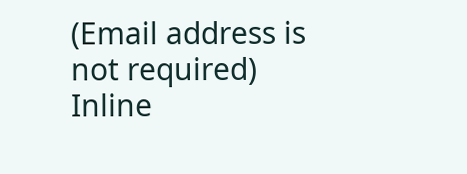(Email address is not required)
Inline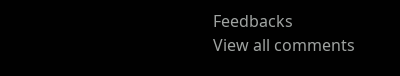Feedbacks
View all comments